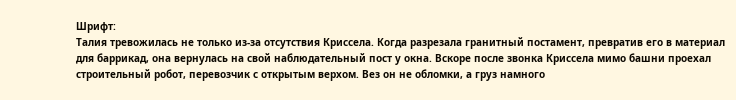Шрифт:
Талия тревожилась не только из-за отсутствия Криссела. Когда разрезала гранитный постамент, превратив его в материал для баррикад, она вернулась на свой наблюдательный пост у окна. Вскоре после звонка Криссела мимо башни проехал строительный робот, перевозчик с открытым верхом. Вез он не обломки, а груз намного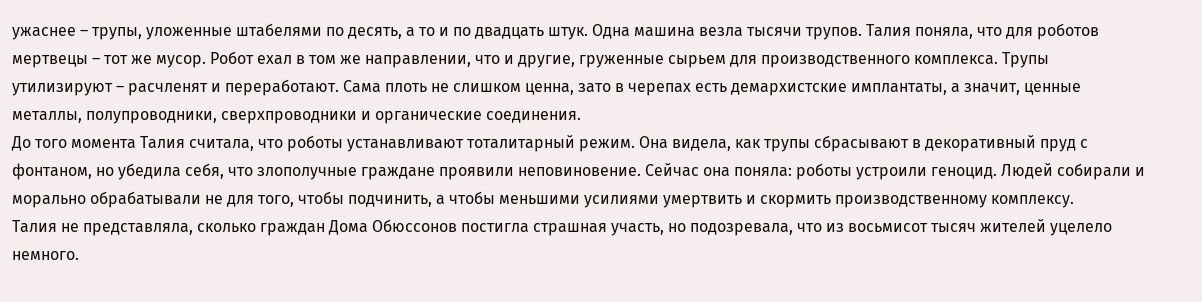ужаснее – трупы, уложенные штабелями по десять, а то и по двадцать штук. Одна машина везла тысячи трупов. Талия поняла, что для роботов мертвецы – тот же мусор. Робот ехал в том же направлении, что и другие, груженные сырьем для производственного комплекса. Трупы утилизируют – расчленят и переработают. Сама плоть не слишком ценна, зато в черепах есть демархистские имплантаты, а значит, ценные металлы, полупроводники, сверхпроводники и органические соединения.
До того момента Талия считала, что роботы устанавливают тоталитарный режим. Она видела, как трупы сбрасывают в декоративный пруд с фонтаном, но убедила себя, что злополучные граждане проявили неповиновение. Сейчас она поняла: роботы устроили геноцид. Людей собирали и морально обрабатывали не для того, чтобы подчинить, а чтобы меньшими усилиями умертвить и скормить производственному комплексу.
Талия не представляла, сколько граждан Дома Обюссонов постигла страшная участь, но подозревала, что из восьмисот тысяч жителей уцелело немного.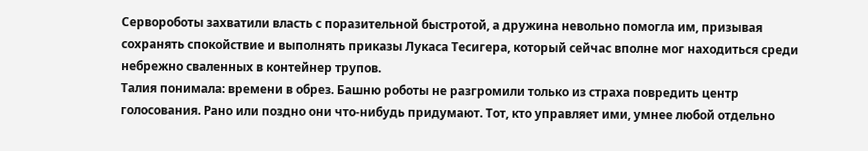Сервороботы захватили власть с поразительной быстротой, а дружина невольно помогла им, призывая сохранять спокойствие и выполнять приказы Лукаса Тесигера, который сейчас вполне мог находиться среди небрежно сваленных в контейнер трупов.
Талия понимала: времени в обрез. Башню роботы не разгромили только из страха повредить центр голосования. Рано или поздно они что-нибудь придумают. Тот, кто управляет ими, умнее любой отдельно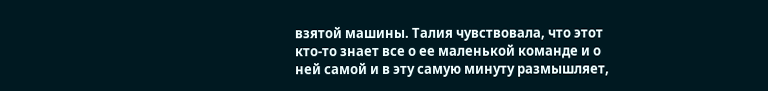взятой машины. Талия чувствовала, что этот кто-то знает все о ее маленькой команде и о ней самой и в эту самую минуту размышляет,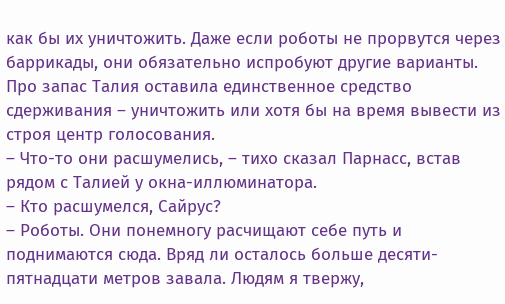как бы их уничтожить. Даже если роботы не прорвутся через баррикады, они обязательно испробуют другие варианты. Про запас Талия оставила единственное средство сдерживания – уничтожить или хотя бы на время вывести из строя центр голосования.
– Что-то они расшумелись, – тихо сказал Парнасс, встав рядом с Талией у окна-иллюминатора.
– Кто расшумелся, Сайрус?
– Роботы. Они понемногу расчищают себе путь и поднимаются сюда. Вряд ли осталось больше десяти-пятнадцати метров завала. Людям я твержу,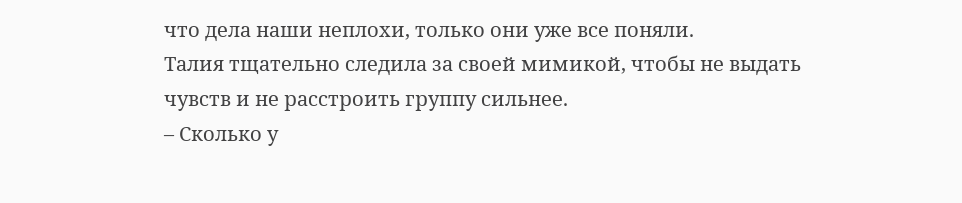что дела наши неплохи, только они уже все поняли.
Талия тщательно следила за своей мимикой, чтобы не выдать чувств и не расстроить группу сильнее.
– Сколько у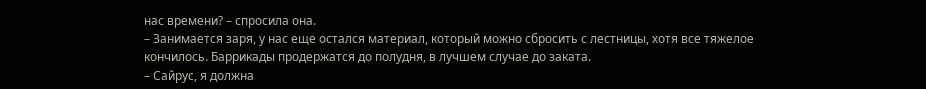нас времени? – спросила она.
– Занимается заря, у нас еще остался материал, который можно сбросить с лестницы, хотя все тяжелое кончилось. Баррикады продержатся до полудня, в лучшем случае до заката.
– Сайрус, я должна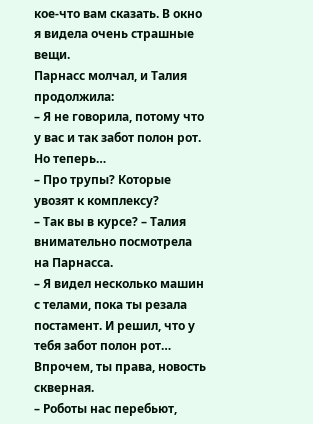кое-что вам сказать. В окно я видела очень страшные вещи.
Парнасс молчал, и Талия продолжила:
– Я не говорила, потому что у вас и так забот полон рот. Но теперь…
– Про трупы? Которые увозят к комплексу?
– Так вы в курсе? – Талия внимательно посмотрела на Парнасса.
– Я видел несколько машин с телами, пока ты резала постамент. И решил, что у тебя забот полон рот… Впрочем, ты права, новость скверная.
– Роботы нас перебьют,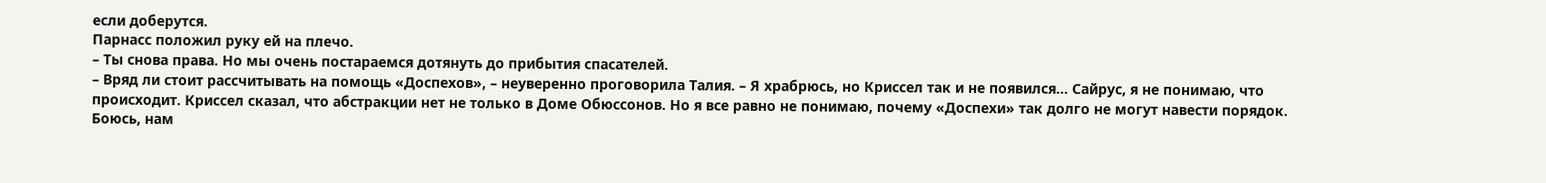если доберутся.
Парнасс положил руку ей на плечо.
– Ты снова права. Но мы очень постараемся дотянуть до прибытия спасателей.
– Вряд ли стоит рассчитывать на помощь «Доспехов», – неуверенно проговорила Талия. – Я храбрюсь, но Криссел так и не появился… Сайрус, я не понимаю, что происходит. Криссел сказал, что абстракции нет не только в Доме Обюссонов. Но я все равно не понимаю, почему «Доспехи» так долго не могут навести порядок. Боюсь, нам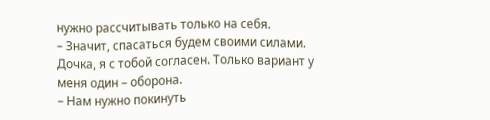нужно рассчитывать только на себя.
– Значит, спасаться будем своими силами. Дочка, я с тобой согласен. Только вариант у меня один – оборона.
– Нам нужно покинуть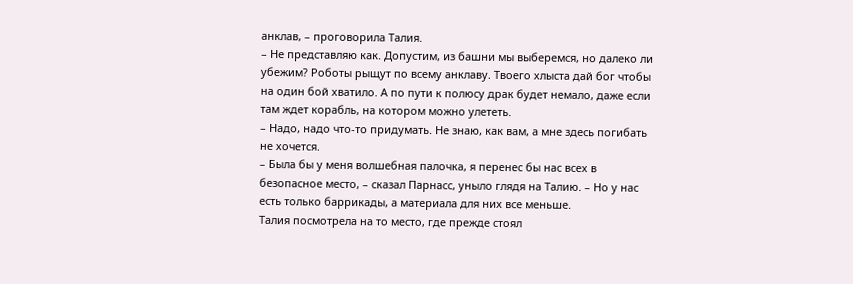анклав, – проговорила Талия.
– Не представляю как. Допустим, из башни мы выберемся, но далеко ли убежим? Роботы рыщут по всему анклаву. Твоего хлыста дай бог чтобы на один бой хватило. А по пути к полюсу драк будет немало, даже если там ждет корабль, на котором можно улететь.
– Надо, надо что-то придумать. Не знаю, как вам, а мне здесь погибать не хочется.
– Была бы у меня волшебная палочка, я перенес бы нас всех в безопасное место, – сказал Парнасс, уныло глядя на Талию. – Но у нас есть только баррикады, а материала для них все меньше.
Талия посмотрела на то место, где прежде стоял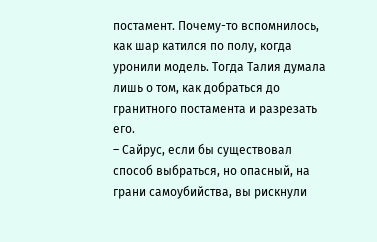постамент. Почему-то вспомнилось, как шар катился по полу, когда уронили модель. Тогда Талия думала лишь о том, как добраться до гранитного постамента и разрезать его.
– Сайрус, если бы существовал способ выбраться, но опасный, на грани самоубийства, вы рискнули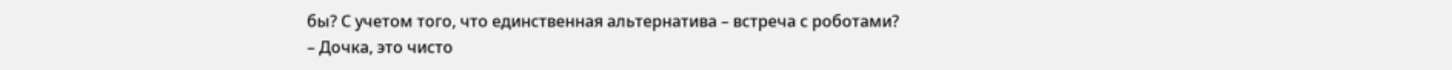бы? С учетом того, что единственная альтернатива – встреча с роботами?
– Дочка, это чисто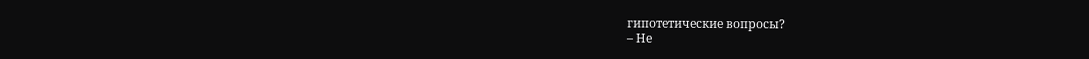гипотетические вопросы?
– Не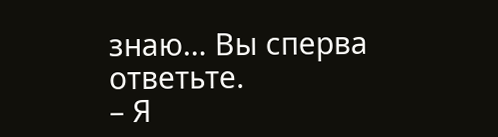знаю… Вы сперва ответьте.
– Я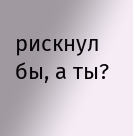рискнул бы, а ты?